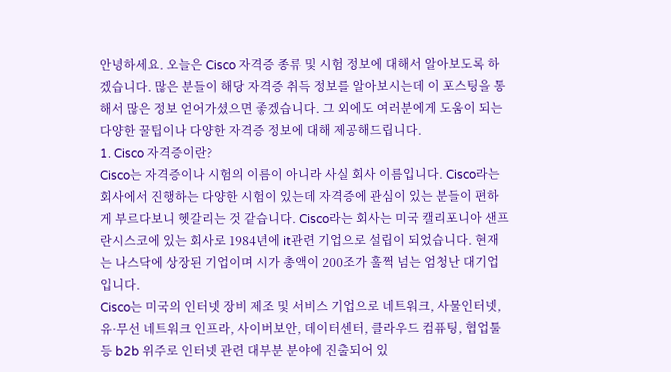안녕하세요. 오늘은 Cisco 자격증 종류 및 시험 정보에 대해서 알아보도록 하겠습니다. 많은 분들이 해당 자격증 취득 정보를 알아보시는데 이 포스팅을 통해서 많은 정보 얻어가셨으면 좋겠습니다. 그 외에도 여러분에게 도움이 되는 다양한 꿀팁이나 다양한 자격증 정보에 대해 제공해드립니다.
1. Cisco 자격증이란?
Cisco는 자격증이나 시험의 이름이 아니라 사실 회사 이름입니다. Cisco라는 회사에서 진행하는 다양한 시험이 있는데 자격증에 관심이 있는 분들이 편하게 부르다보니 헷갈리는 것 같습니다. Cisco라는 회사는 미국 캘리포니아 샌프란시스코에 있는 회사로 1984년에 it관련 기업으로 설립이 되었습니다. 현재는 나스닥에 상장된 기업이며 시가 총액이 200조가 훌쩍 넘는 엄청난 대기업입니다.
Cisco는 미국의 인터넷 장비 제조 및 서비스 기업으로 네트워크, 사물인터넷, 유·무선 네트워크 인프라, 사이버보안, 데이터센터, 클라우드 컴퓨팅, 협업툴 등 b2b 위주로 인터넷 관련 대부분 분야에 진출되어 있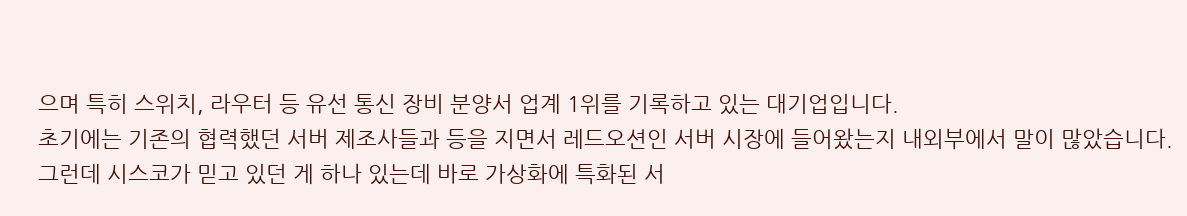으며 특히 스위치, 라우터 등 유선 통신 장비 분양서 업계 1위를 기록하고 있는 대기업입니다.
초기에는 기존의 협력했던 서버 제조사들과 등을 지면서 레드오션인 서버 시장에 들어왔는지 내외부에서 말이 많았습니다. 그런데 시스코가 믿고 있던 게 하나 있는데 바로 가상화에 특화된 서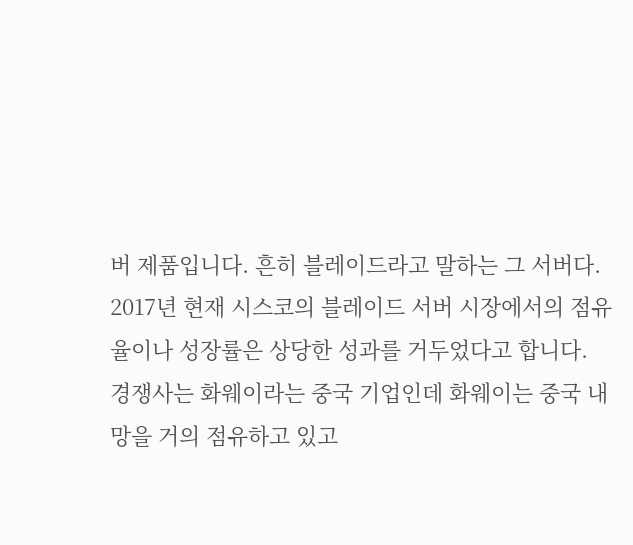버 제품입니다. 흔히 블레이드라고 말하는 그 서버다. 2017년 현재 시스코의 블레이드 서버 시장에서의 점유율이나 성장률은 상당한 성과를 거두었다고 합니다.
경쟁사는 화웨이라는 중국 기업인데 화웨이는 중국 내 망을 거의 점유하고 있고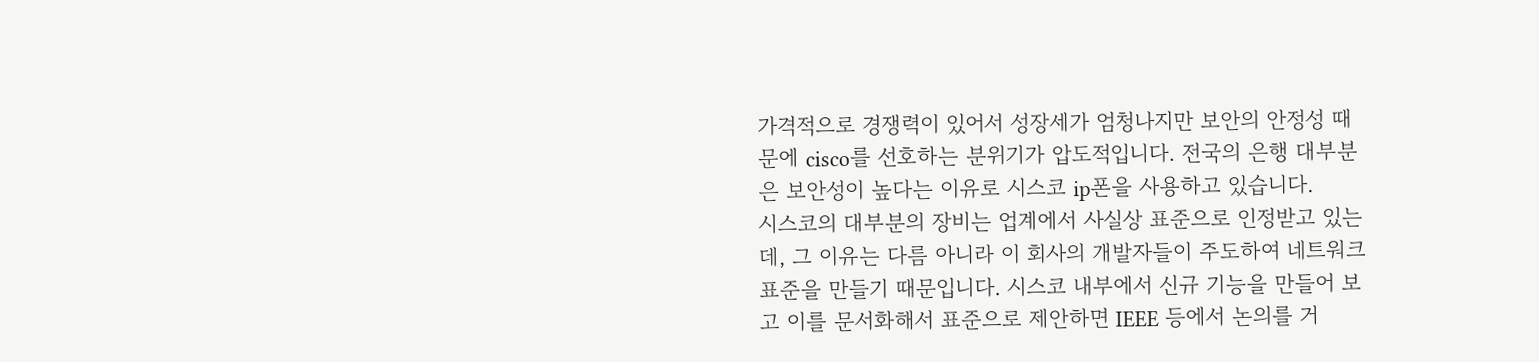가격적으로 경쟁력이 있어서 성장세가 엄청나지만 보안의 안정성 때문에 cisco를 선호하는 분위기가 압도적입니다. 전국의 은행 대부분은 보안성이 높다는 이유로 시스코 ip폰을 사용하고 있습니다.
시스코의 대부분의 장비는 업계에서 사실상 표준으로 인정받고 있는데, 그 이유는 다름 아니라 이 회사의 개발자들이 주도하여 네트워크 표준을 만들기 때문입니다. 시스코 내부에서 신규 기능을 만들어 보고 이를 문서화해서 표준으로 제안하면 IEEE 등에서 논의를 거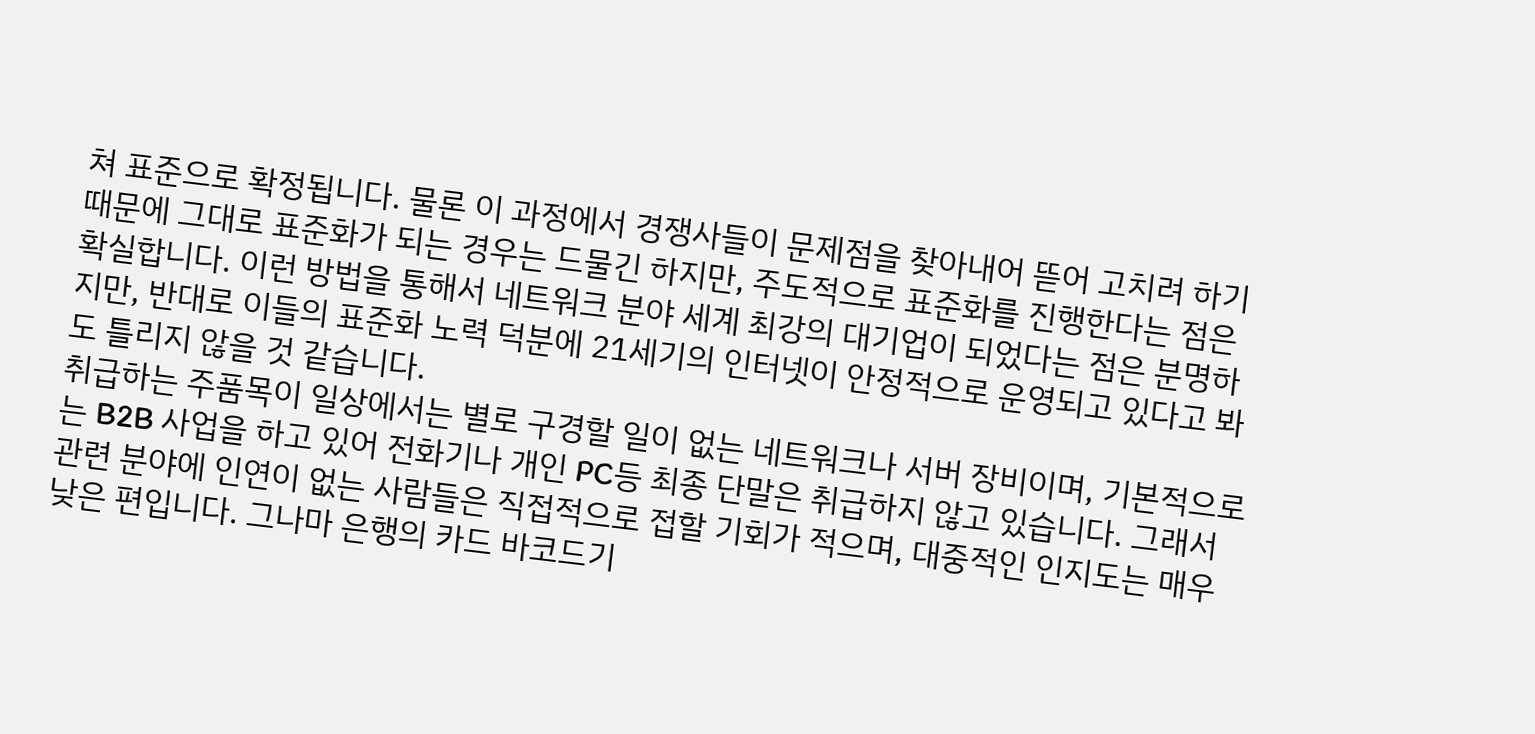쳐 표준으로 확정됩니다. 물론 이 과정에서 경쟁사들이 문제점을 찾아내어 뜯어 고치려 하기 때문에 그대로 표준화가 되는 경우는 드물긴 하지만, 주도적으로 표준화를 진행한다는 점은 확실합니다. 이런 방법을 통해서 네트워크 분야 세계 최강의 대기업이 되었다는 점은 분명하지만, 반대로 이들의 표준화 노력 덕분에 21세기의 인터넷이 안정적으로 운영되고 있다고 봐도 틀리지 않을 것 같습니다.
취급하는 주품목이 일상에서는 별로 구경할 일이 없는 네트워크나 서버 장비이며, 기본적으로는 B2B 사업을 하고 있어 전화기나 개인 PC등 최종 단말은 취급하지 않고 있습니다. 그래서 관련 분야에 인연이 없는 사람들은 직접적으로 접할 기회가 적으며, 대중적인 인지도는 매우 낮은 편입니다. 그나마 은행의 카드 바코드기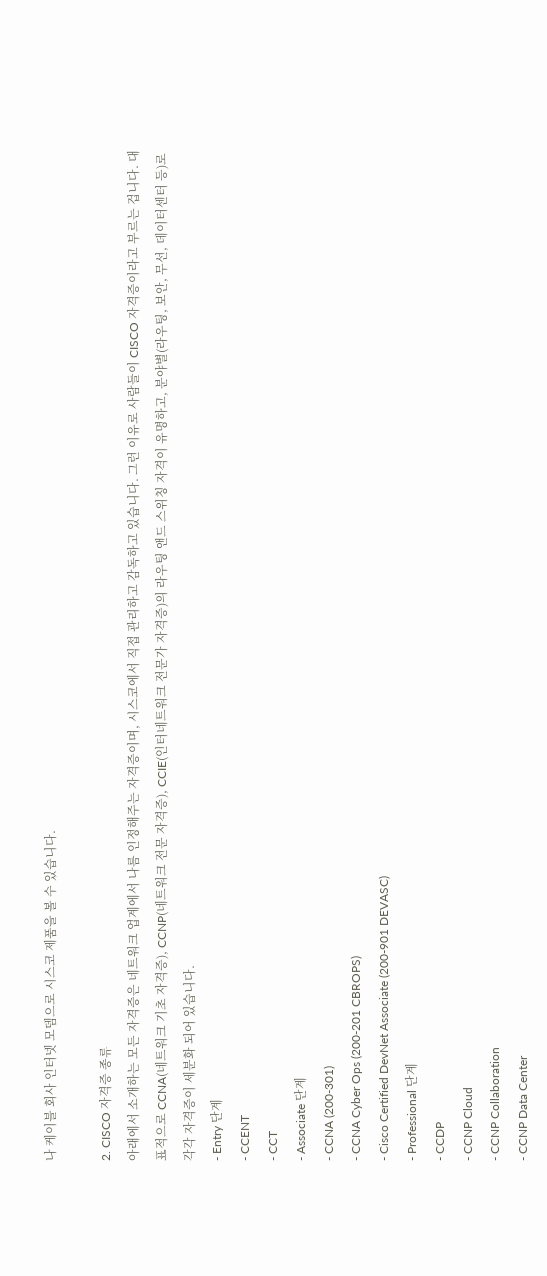나 케이블 회사 인터넷 모뎀으로 시스코 제품을 볼 수 있습니다.

2. CISCO 자격증 종류
아래에서 소개하는 모든 자격증은 네트워크 업계에서 나름 인정해주는 자격증이며, 시스코에서 직접 관리하고 감독하고 있습니다. 그런 이유로 사람들이 CISCO 자격증이라고 부르는 겁니다. 대표적으로 CCNA(네트워크 기초 자격증), CCNP(네트워크 전문 자격증), CCIE(인터네트워크 전문가 자격증)의 라우팅 앤드 스위칭 자격이 유명하고, 분야별(라우팅, 보안, 무선, 데이터센터 등)로 각각 자격증이 세분화 되어 있습니다.
- Entry 단계
- CCENT
- CCT
- Associate 단계
- CCNA (200-301)
- CCNA Cyber Ops (200-201 CBROPS)
- Cisco Certified DevNet Associate (200-901 DEVASC)
- Professional 단계
- CCDP
- CCNP Cloud
- CCNP Collaboration
- CCNP Data Center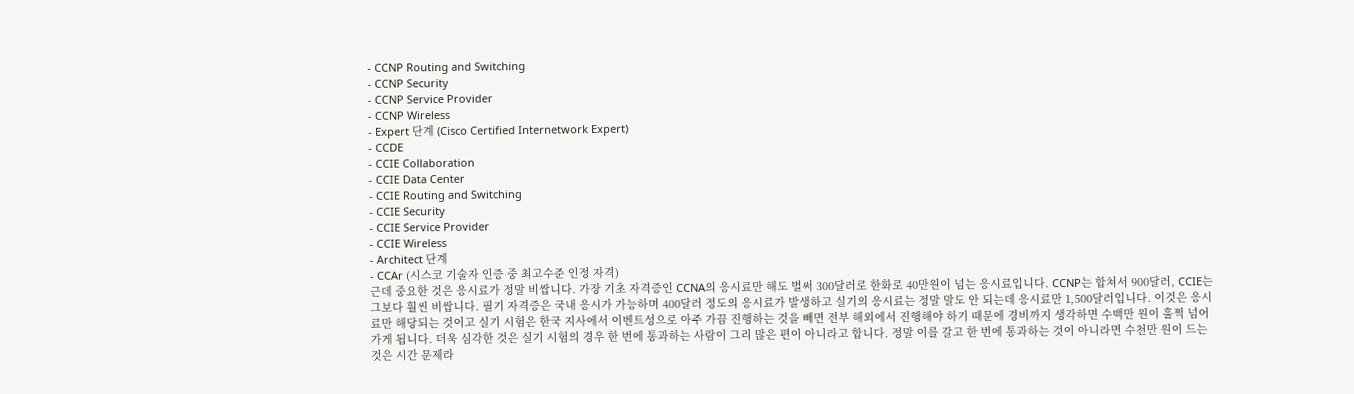- CCNP Routing and Switching
- CCNP Security
- CCNP Service Provider
- CCNP Wireless
- Expert 단계 (Cisco Certified Internetwork Expert)
- CCDE
- CCIE Collaboration
- CCIE Data Center
- CCIE Routing and Switching
- CCIE Security
- CCIE Service Provider
- CCIE Wireless
- Architect 단계
- CCAr (시스코 기술자 인증 중 최고수준 인정 자격)
근데 중요한 것은 응시료가 정말 비쌉니다. 가장 기초 자격증인 CCNA의 응시료만 해도 벌써 300달러로 한화로 40만원이 넘는 응시료입니다. CCNP는 합쳐서 900달러, CCIE는 그보다 훨씬 비쌉니다. 필기 자격증은 국내 응시가 가능하며 400달러 정도의 응시료가 발생하고 실기의 응시료는 정말 말도 안 되는데 응시료만 1,500달러입니다. 이것은 응시료만 해당되는 것이고 실기 시험은 한국 지사에서 이벤트성으로 아주 가끔 진행하는 것을 빼면 전부 해외에서 진행해야 하기 때문에 경비까지 생각하면 수백만 원이 훌쩍 넘어가게 됩니다. 더욱 심각한 것은 실기 시험의 경우 한 번에 통과하는 사람이 그리 많은 편이 아니라고 합니다. 정말 이를 갈고 한 번에 통과하는 것이 아니라면 수천만 원이 드는 것은 시간 문제라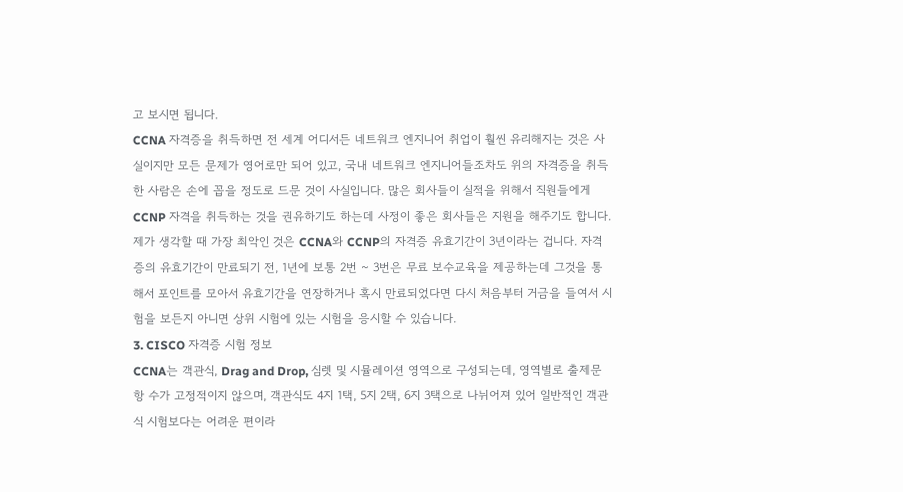고 보시면 됩니다.
CCNA 자격증을 취득하면 전 세계 어디서든 네트워크 엔지니어 취업이 훨씬 유리해지는 것은 사실이지만 모든 문제가 영어로만 되어 있고, 국내 네트워크 엔지니어들조차도 위의 자격증을 취득한 사람은 손에 꼽을 정도로 드문 것이 사실입니다. 많은 회사들이 실적을 위해서 직원들에게 CCNP 자격을 취득하는 것을 권유하기도 하는데 사정이 좋은 회사들은 지원을 해주기도 합니다.
제가 생각할 때 가장 최악인 것은 CCNA와 CCNP의 자격증 유효기간이 3년이라는 겁니다. 자격증의 유효기간이 만료되기 전, 1년에 보통 2번 ~ 3번은 무료 보수교육을 제공하는데 그것을 통해서 포인트를 모아서 유효기간을 연장하거나 혹시 만료되었다면 다시 처음부터 거금을 들여서 시험을 보든지 아니면 상위 시험에 있는 시험을 응시할 수 있습니다.
3. CISCO 자격증 시험 정보
CCNA는 객관식, Drag and Drop, 심렛 및 시뮬레이션 영역으로 구성되는데, 영역별로 출제문항 수가 고정적이지 않으며, 객관식도 4지 1택, 5지 2택, 6지 3택으로 나뉘어져 있어 일반적인 객관식 시험보다는 어려운 편이라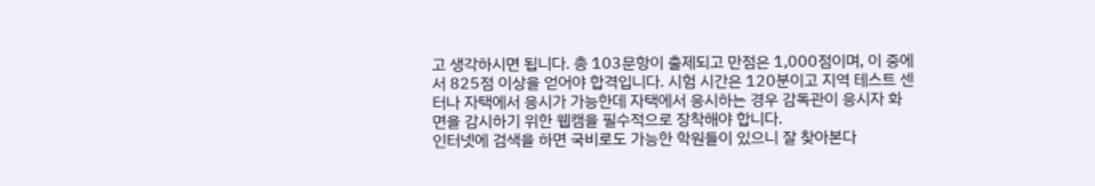고 생각하시면 됩니다. 총 103문항이 출제되고 만점은 1,000점이며, 이 중에서 825점 이상을 얻어야 합격입니다. 시험 시간은 120분이고 지역 테스트 센터나 자택에서 응시가 가능한데 자택에서 응시하는 경우 감독관이 응시자 화면을 감시하기 위한 웹캠을 필수적으로 장착해야 합니다.
인터넷에 검색을 하면 국비로도 가능한 학원들이 있으니 잘 찾아본다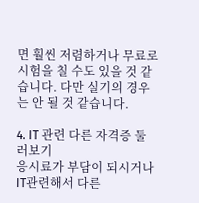면 훨씬 저렴하거나 무료로 시험을 칠 수도 있을 것 같습니다. 다만 실기의 경우는 안 될 것 같습니다.

4. IT 관련 다른 자격증 둘러보기
응시료가 부담이 되시거나 IT관련해서 다른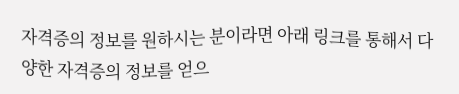자격증의 정보를 원하시는 분이라면 아래 링크를 통해서 다양한 자격증의 정보를 얻으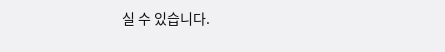실 수 있습니다.